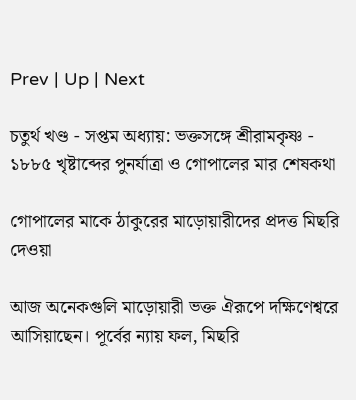Prev | Up | Next

চতুর্থ খণ্ড - সপ্তম অধ্যায়: ভক্তসঙ্গে শ্রীরামকৃষ্ণ - ১৮৮৫ খৃষ্টাব্দের পুনর্যাত্রা ও গোপালের মার শেষকথা

গোপালের মাকে ঠাকুরের মাড়োয়ারীদের প্রদত্ত মিছরি দেওয়া

আজ অনেকগুলি মাড়োয়ারী ভক্ত ঐরূপে দক্ষিণেশ্বরে আসিয়াছেন। পূর্বের ন্যায় ফল, মিছরি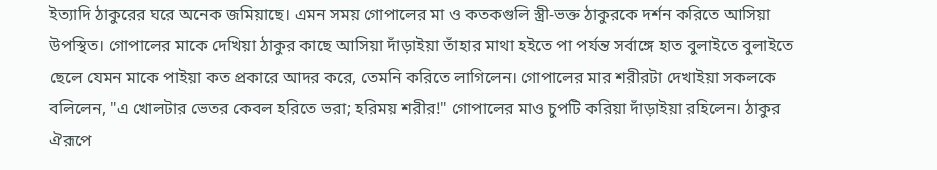ইত্যাদি ঠাকুরের ঘরে অনেক জমিয়াছে। এমন সময় গোপালের মা ও কতকগুলি স্ত্রী-ভক্ত ঠাকুরকে দর্শন করিতে আসিয়া উপস্থিত। গোপালের মাকে দেখিয়া ঠাকুর কাছে আসিয়া দাঁড়াইয়া তাঁহার মাথা হইতে পা পর্যন্ত সর্বাঙ্গে হাত বুলাইতে বুলাইতে ছেলে যেমন মাকে পাইয়া কত প্রকারে আদর করে, তেমনি করিতে লাগিলেন। গোপালের মার শরীরটা দেখাইয়া সকলকে বলিলেন, "এ খোলটার ভেতর কেবল হরিতে ভরা; হরিময় শরীর!" গোপালের মাও চুপটি করিয়া দাঁড়াইয়া রহিলেন। ঠাকুর ঐরূপে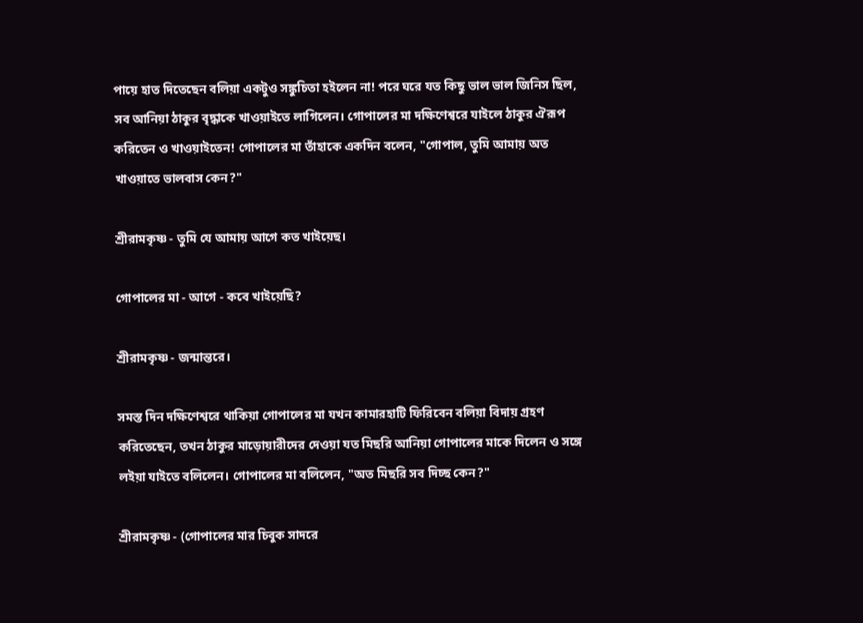পায়ে হাত দিতেছেন বলিয়া একটুও সঙ্কুচিতা হইলেন না! পরে ঘরে যত কিছু ভাল ভাল জিনিস ছিল, সব আনিয়া ঠাকুর বৃদ্ধাকে খাওয়াইতে লাগিলেন। গোপালের মা দক্ষিণেশ্বরে যাইলে ঠাকুর ঐরূপ করিতেন ও খাওয়াইতেন! গোপালের মা তাঁহাকে একদিন বলেন, "গোপাল, তুমি আমায় অত খাওয়াতে ভালবাস কেন?"

শ্রীরামকৃষ্ণ - তুমি যে আমায় আগে কত খাইয়েছ।

গোপালের মা - আগে - কবে খাইয়েছি?

শ্রীরামকৃষ্ণ - জন্মান্তরে।

সমস্ত দিন দক্ষিণেশ্বরে থাকিয়া গোপালের মা যখন কামারহাটি ফিরিবেন বলিয়া বিদায় গ্রহণ করিতেছেন, তখন ঠাকুর মাড়োয়ারীদের দেওয়া যত মিছরি আনিয়া গোপালের মাকে দিলেন ও সঙ্গে লইয়া যাইতে বলিলেন। গোপালের মা বলিলেন, "অত মিছরি সব দিচ্ছ কেন?"

শ্রীরামকৃষ্ণ - (গোপালের মার চিবুক সাদরে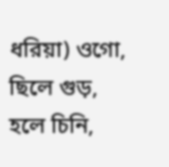ধরিয়া) ওগো, ছিলে গুড়, হলে চিনি,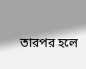তারপর হলে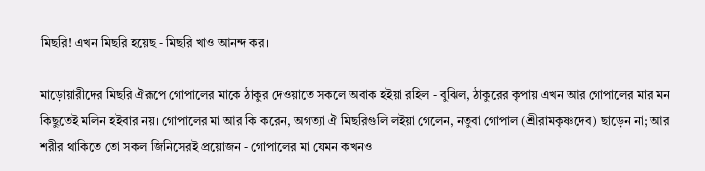মিছরি! এখন মিছরি হয়েছ - মিছরি খাও আনন্দ কর।

মাড়োয়ারীদের মিছরি ঐরূপে গোপালের মাকে ঠাকুর দেওয়াতে সকলে অবাক হইয়া রহিল - বুঝিল, ঠাকুরের কৃপায় এখন আর গোপালের মার মন কিছুতেই মলিন হইবার নয়। গোপালের মা আর কি করেন, অগত্যা ঐ মিছরিগুলি লইয়া গেলেন, নতুবা গোপাল (শ্রীরামকৃষ্ণদেব) ছাড়েন না; আর শরীর থাকিতে তো সকল জিনিসেরই প্রয়োজন - গোপালের মা যেমন কখনও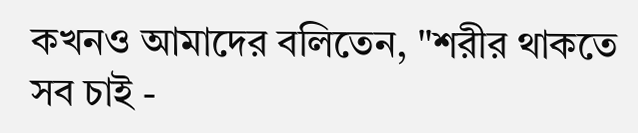কখনও আমাদের বলিতেন, "শরীর থাকতে সব চাই -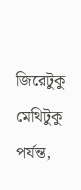জিরেটুকু মেথিটুকু পর্যন্ত,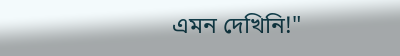এমন দেখিনি!"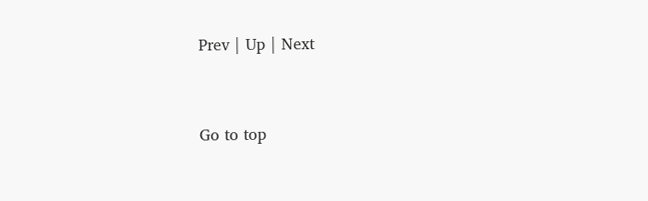Prev | Up | Next


Go to top